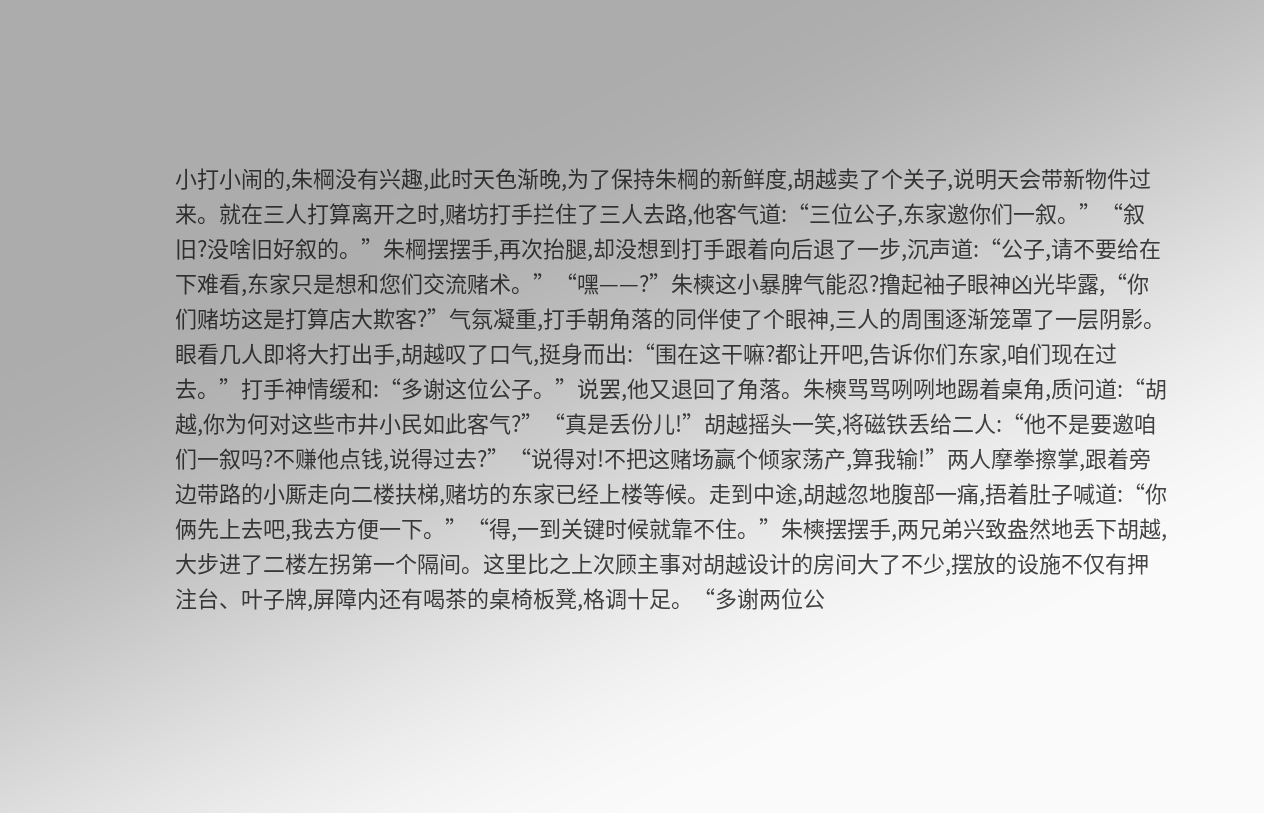小打小闹的,朱棡没有兴趣,此时天色渐晚,为了保持朱棡的新鲜度,胡越卖了个关子,说明天会带新物件过来。就在三人打算离开之时,赌坊打手拦住了三人去路,他客气道:“三位公子,东家邀你们一叙。”“叙旧?没啥旧好叙的。”朱棡摆摆手,再次抬腿,却没想到打手跟着向后退了一步,沉声道:“公子,请不要给在下难看,东家只是想和您们交流赌术。”“嘿——?”朱樉这小暴脾气能忍?撸起袖子眼神凶光毕露,“你们赌坊这是打算店大欺客?”气氛凝重,打手朝角落的同伴使了个眼神,三人的周围逐渐笼罩了一层阴影。眼看几人即将大打出手,胡越叹了口气,挺身而出:“围在这干嘛?都让开吧,告诉你们东家,咱们现在过去。”打手神情缓和:“多谢这位公子。”说罢,他又退回了角落。朱樉骂骂咧咧地踢着桌角,质问道:“胡越,你为何对这些市井小民如此客气?”“真是丢份儿!”胡越摇头一笑,将磁铁丢给二人:“他不是要邀咱们一叙吗?不赚他点钱,说得过去?”“说得对!不把这赌场赢个倾家荡产,算我输!”两人摩拳擦掌,跟着旁边带路的小厮走向二楼扶梯,赌坊的东家已经上楼等候。走到中途,胡越忽地腹部一痛,捂着肚子喊道:“你俩先上去吧,我去方便一下。”“得,一到关键时候就靠不住。”朱樉摆摆手,两兄弟兴致盎然地丢下胡越,大步进了二楼左拐第一个隔间。这里比之上次顾主事对胡越设计的房间大了不少,摆放的设施不仅有押注台、叶子牌,屏障内还有喝茶的桌椅板凳,格调十足。“多谢两位公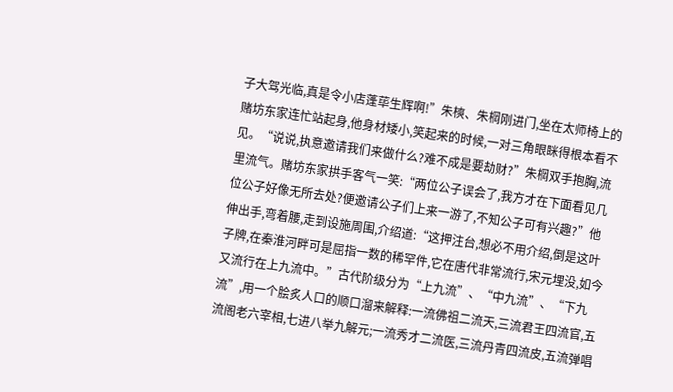子大驾光临,真是令小店蓬荜生辉啊!”朱樉、朱棡刚进门,坐在太师椅上的赌坊东家连忙站起身,他身材矮小,笑起来的时候,一对三角眼眯得根本看不见。“说说,执意邀请我们来做什么?难不成是要劫财?”朱棡双手抱胸,流里流气。赌坊东家拱手客气一笑:“两位公子误会了,我方才在下面看见几位公子好像无所去处?便邀请公子们上来一游了,不知公子可有兴趣?”他伸出手,弯着腰,走到设施周围,介绍道:“这押注台,想必不用介绍,倒是这叶子牌,在秦淮河畔可是屈指一数的稀罕件,它在唐代非常流行,宋元埋没,如今又流行在上九流中。”古代阶级分为“上九流”、“中九流”、“下九流”,用一个脍炙人口的顺口溜来解释:一流佛祖二流天,三流君王四流官,五流阁老六宰相,七进八举九解元;一流秀才二流医,三流丹青四流皮,五流弹唱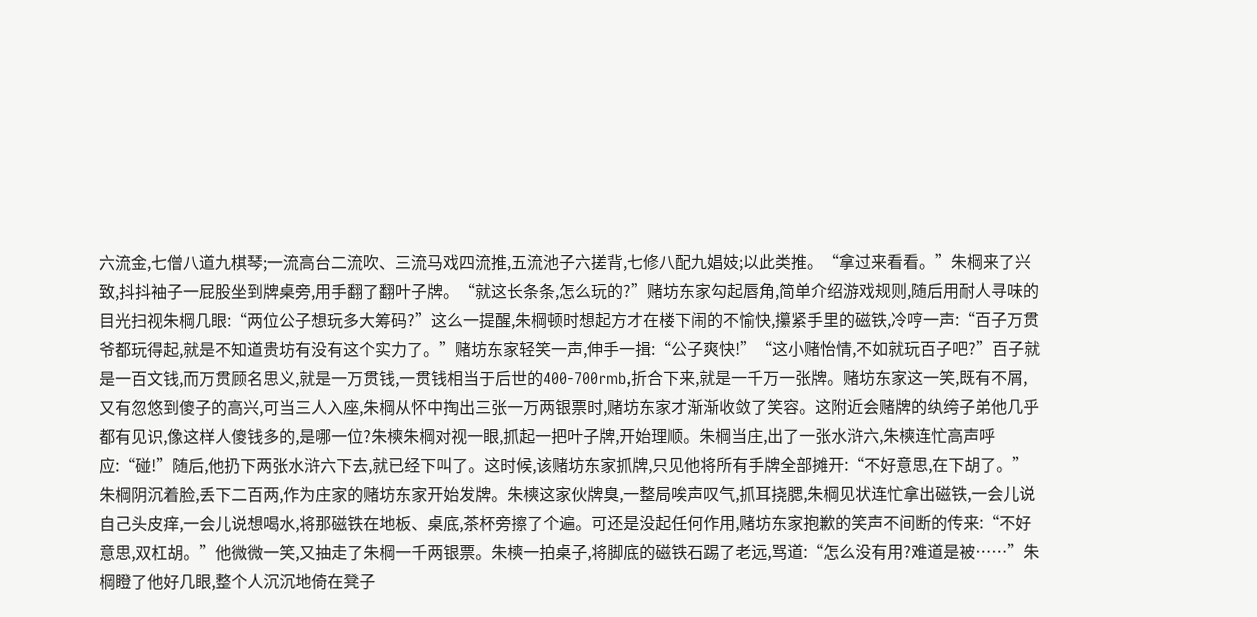六流金,七僧八道九棋琴;一流高台二流吹、三流马戏四流推,五流池子六搓背,七修八配九娼妓;以此类推。“拿过来看看。”朱棡来了兴致,抖抖袖子一屁股坐到牌桌旁,用手翻了翻叶子牌。“就这长条条,怎么玩的?”赌坊东家勾起唇角,简单介绍游戏规则,随后用耐人寻味的目光扫视朱棡几眼:“两位公子想玩多大筹码?”这么一提醒,朱棡顿时想起方才在楼下闹的不愉快,攥紧手里的磁铁,冷哼一声:“百子万贯爷都玩得起,就是不知道贵坊有没有这个实力了。”赌坊东家轻笑一声,伸手一揖:“公子爽快!”“这小赌怡情,不如就玩百子吧?”百子就是一百文钱,而万贯顾名思义,就是一万贯钱,一贯钱相当于后世的400-700rmb,折合下来,就是一千万一张牌。赌坊东家这一笑,既有不屑,又有忽悠到傻子的高兴,可当三人入座,朱棡从怀中掏出三张一万两银票时,赌坊东家才渐渐收敛了笑容。这附近会赌牌的纨绔子弟他几乎都有见识,像这样人傻钱多的,是哪一位?朱樉朱棡对视一眼,抓起一把叶子牌,开始理顺。朱棡当庄,出了一张水浒六,朱樉连忙高声呼应:“碰!”随后,他扔下两张水浒六下去,就已经下叫了。这时候,该赌坊东家抓牌,只见他将所有手牌全部摊开:“不好意思,在下胡了。”朱棡阴沉着脸,丢下二百两,作为庄家的赌坊东家开始发牌。朱樉这家伙牌臭,一整局唉声叹气,抓耳挠腮,朱棡见状连忙拿出磁铁,一会儿说自己头皮痒,一会儿说想喝水,将那磁铁在地板、桌底,茶杯旁擦了个遍。可还是没起任何作用,赌坊东家抱歉的笑声不间断的传来:“不好意思,双杠胡。”他微微一笑,又抽走了朱棡一千两银票。朱樉一拍桌子,将脚底的磁铁石踢了老远,骂道:“怎么没有用?难道是被……”朱棡瞪了他好几眼,整个人沉沉地倚在凳子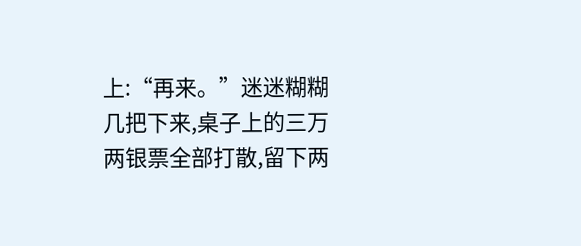上:“再来。”迷迷糊糊几把下来,桌子上的三万两银票全部打散,留下两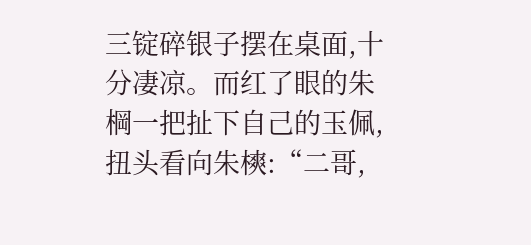三锭碎银子摆在桌面,十分凄凉。而红了眼的朱棡一把扯下自己的玉佩,扭头看向朱樉:“二哥,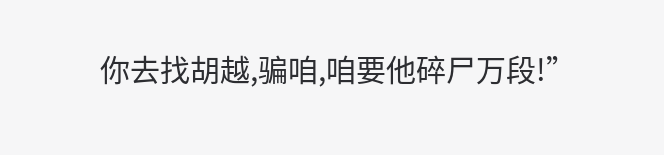你去找胡越,骗咱,咱要他碎尸万段!”